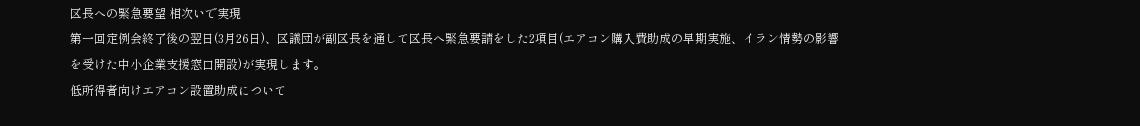区長への緊急要望 相次いで実現
第一回定例会終了後の翌日(3月26日)、区議団が副区長を通して区長へ緊急要請をした2項目(エアコン購入費助成の早期実施、イラン情勢の影響を受けた中小企業支援窓口開設)が実現します。
低所得者向けエアコン設置助成について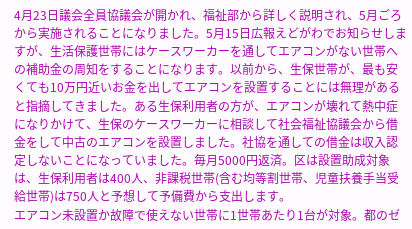4月23日議会全員協議会が開かれ、福祉部から詳しく説明され、5月ごろから実施されることになりました。5月15日広報えどがわでお知らせしますが、生活保護世帯にはケースワーカーを通してエアコンがない世帯への補助金の周知をすることになります。以前から、生保世帯が、最も安くても10万円近いお金を出してエアコンを設置することには無理があると指摘してきました。ある生保利用者の方が、エアコンが壊れて熱中症になりかけて、生保のケースワーカーに相談して社会福祉協議会から借金をして中古のエアコンを設置しました。社協を通しての借金は収入認定しないことになっていました。毎月5000円返済。区は設置助成対象は、生保利用者は400人、非課税世帯(含む均等割世帯、児童扶養手当受給世帯)は750人と予想して予備費から支出します。
エアコン未設置か故障で使えない世帯に1世帯あたり1台が対象。都のゼ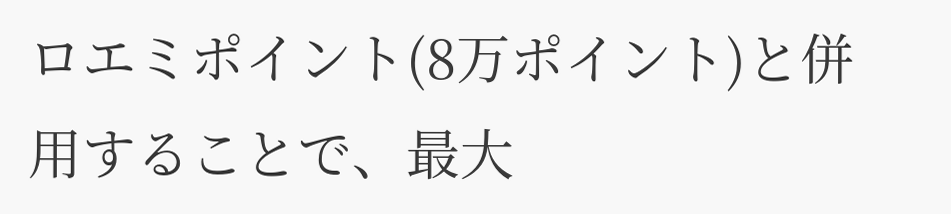ロエミポイント(8万ポイント)と併用することで、最大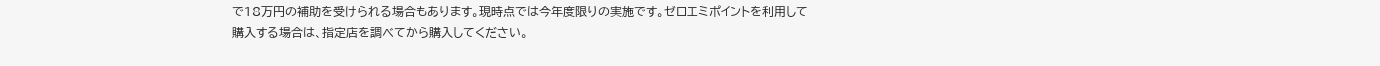で18万円の補助を受けられる場合もあります。現時点では今年度限りの実施です。ゼロエミポイントを利用して購入する場合は、指定店を調べてから購入してください。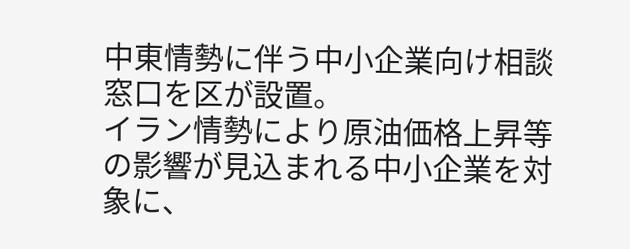中東情勢に伴う中小企業向け相談窓口を区が設置。
イラン情勢により原油価格上昇等の影響が見込まれる中小企業を対象に、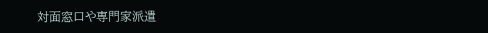対面窓口や専門家派遣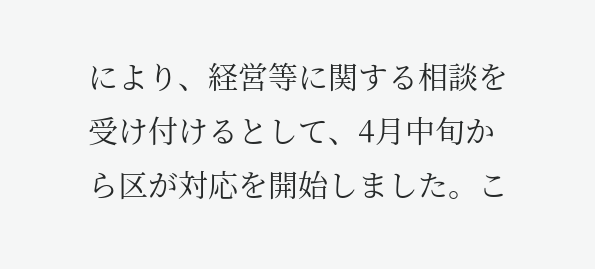により、経営等に関する相談を受け付けるとして、4月中旬から区が対応を開始しました。こ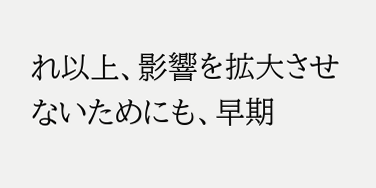れ以上、影響を拡大させないためにも、早期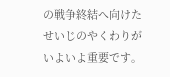の戦争終結へ向けたせいじのやくわりがいよいよ重要です。